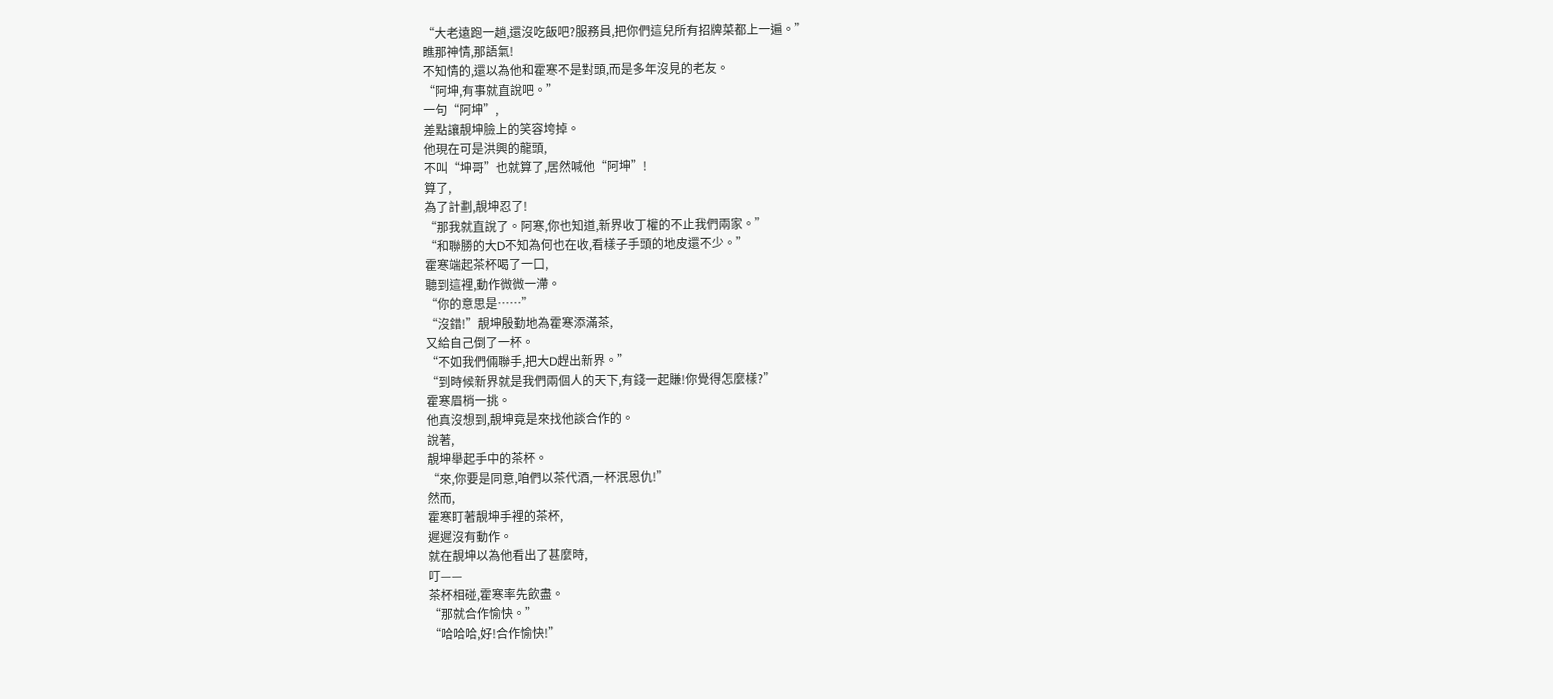“大老遠跑一趟,還沒吃飯吧?服務員,把你們這兒所有招牌菜都上一遍。”
瞧那神情,那語氣!
不知情的,還以為他和霍寒不是對頭,而是多年沒見的老友。
“阿坤,有事就直說吧。”
一句“阿坤”,
差點讓靚坤臉上的笑容垮掉。
他現在可是洪興的龍頭,
不叫“坤哥”也就算了,居然喊他“阿坤”!
算了,
為了計劃,靚坤忍了!
“那我就直說了。阿寒,你也知道,新界收丁權的不止我們兩家。”
“和聯勝的大D不知為何也在收,看樣子手頭的地皮還不少。”
霍寒端起茶杯喝了一口,
聽到這裡,動作微微一滯。
“你的意思是……”
“沒錯!”靚坤殷勤地為霍寒添滿茶,
又給自己倒了一杯。
“不如我們倆聯手,把大D趕出新界。”
“到時候新界就是我們兩個人的天下,有錢一起賺!你覺得怎麼樣?”
霍寒眉梢一挑。
他真沒想到,靚坤竟是來找他談合作的。
說著,
靚坤舉起手中的茶杯。
“來,你要是同意,咱們以茶代酒,一杯泯恩仇!”
然而,
霍寒盯著靚坤手裡的茶杯,
遲遲沒有動作。
就在靚坤以為他看出了甚麼時,
叮——
茶杯相碰,霍寒率先飲盡。
“那就合作愉快。”
“哈哈哈,好!合作愉快!”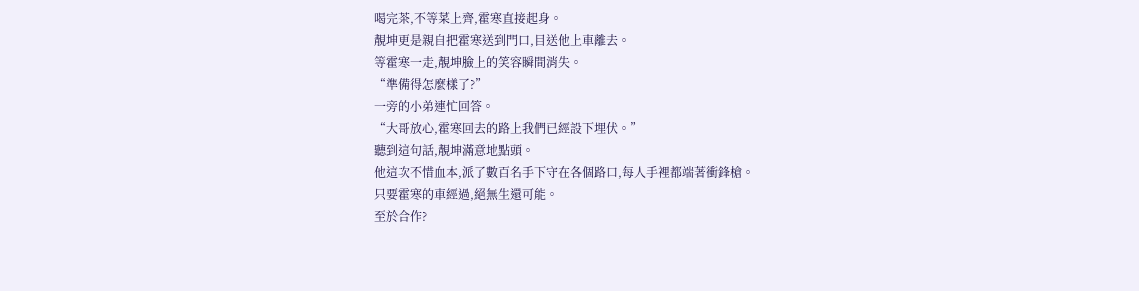喝完茶,不等菜上齊,霍寒直接起身。
靚坤更是親自把霍寒送到門口,目送他上車離去。
等霍寒一走,靚坤臉上的笑容瞬間消失。
“準備得怎麼樣了?”
一旁的小弟連忙回答。
“大哥放心,霍寒回去的路上我們已經設下埋伏。”
聽到這句話,靚坤滿意地點頭。
他這次不惜血本,派了數百名手下守在各個路口,每人手裡都端著衝鋒槍。
只要霍寒的車經過,絕無生還可能。
至於合作?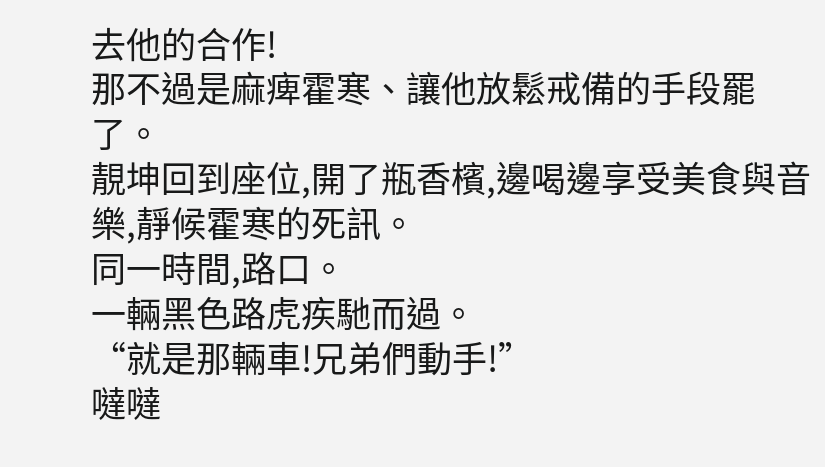去他的合作!
那不過是麻痺霍寒、讓他放鬆戒備的手段罷了。
靚坤回到座位,開了瓶香檳,邊喝邊享受美食與音樂,靜候霍寒的死訊。
同一時間,路口。
一輛黑色路虎疾馳而過。
“就是那輛車!兄弟們動手!”
噠噠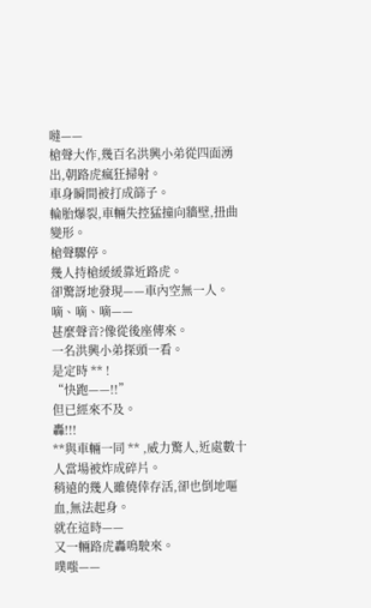噠——
槍聲大作,幾百名洪興小弟從四面湧出,朝路虎瘋狂掃射。
車身瞬間被打成篩子。
輪胎爆裂,車輛失控猛撞向牆壁,扭曲變形。
槍聲驟停。
幾人持槍緩緩靠近路虎。
卻驚訝地發現——車內空無一人。
嘀、嘀、嘀——
甚麼聲音?像從後座傳來。
一名洪興小弟探頭一看。
是定時 ** !
“快跑——!!”
但已經來不及。
轟!!!
**與車輛一同 ** ,威力驚人,近處數十人當場被炸成碎片。
稍遠的幾人雖僥倖存活,卻也倒地嘔血,無法起身。
就在這時——
又一輛路虎轟鳴駛來。
噗嗤——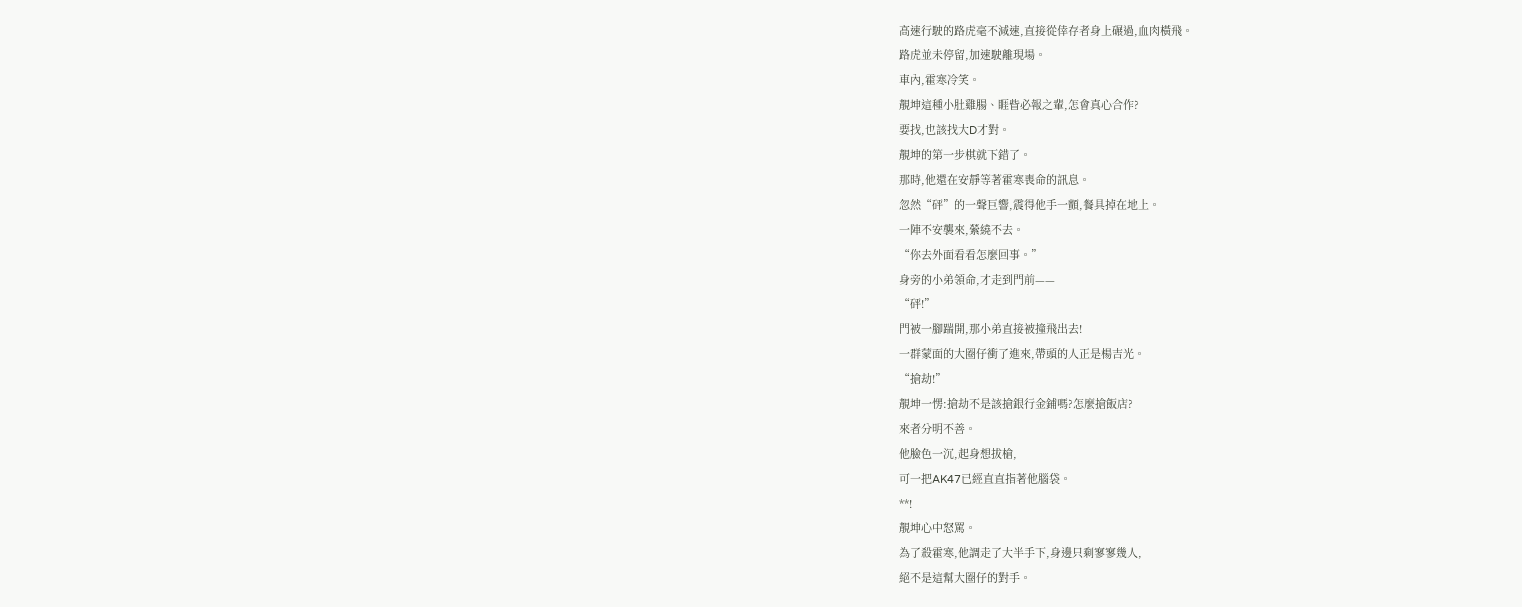高速行駛的路虎毫不減速,直接從倖存者身上碾過,血肉橫飛。
路虎並未停留,加速駛離現場。
車內,霍寒冷笑。
靚坤這種小肚雞腸、睚眥必報之輩,怎會真心合作?
要找,也該找大D才對。
靚坤的第一步棋就下錯了。
那時,他還在安靜等著霍寒喪命的訊息。
忽然“砰”的一聲巨響,震得他手一顫,餐具掉在地上。
一陣不安襲來,縈繞不去。
“你去外面看看怎麼回事。”
身旁的小弟領命,才走到門前——
“砰!”
門被一腳踹開,那小弟直接被撞飛出去!
一群蒙面的大圈仔衝了進來,帶頭的人正是楊吉光。
“搶劫!”
靚坤一愣:搶劫不是該搶銀行金鋪嗎?怎麼搶飯店?
來者分明不善。
他臉色一沉,起身想拔槍,
可一把AK47已經直直指著他腦袋。
**!
靚坤心中怒罵。
為了殺霍寒,他調走了大半手下,身邊只剩寥寥幾人,
絕不是這幫大圈仔的對手。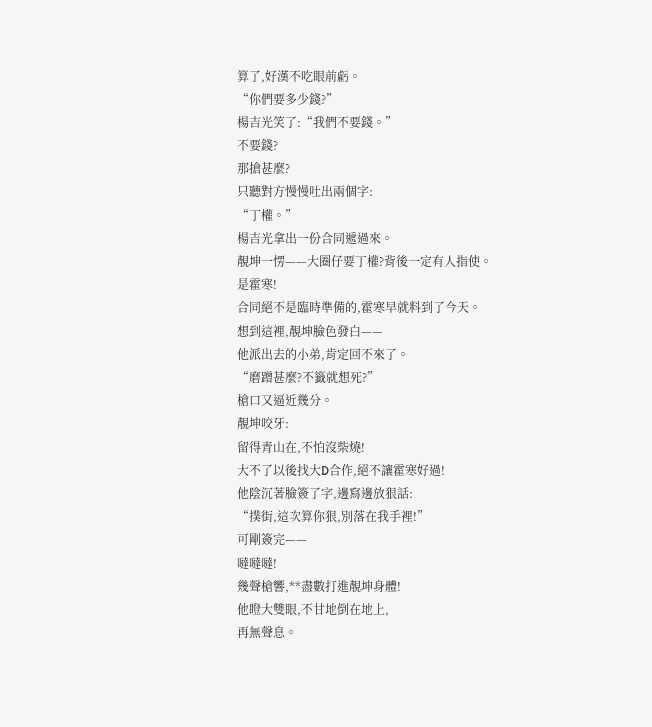算了,好漢不吃眼前虧。
“你們要多少錢?”
楊吉光笑了:“我們不要錢。”
不要錢?
那搶甚麼?
只聽對方慢慢吐出兩個字:
“丁權。”
楊吉光拿出一份合同遞過來。
靚坤一愣——大圈仔要丁權?背後一定有人指使。
是霍寒!
合同絕不是臨時準備的,霍寒早就料到了今天。
想到這裡,靚坤臉色發白——
他派出去的小弟,肯定回不來了。
“磨蹭甚麼?不籤就想死?”
槍口又逼近幾分。
靚坤咬牙:
留得青山在,不怕沒柴燒!
大不了以後找大D合作,絕不讓霍寒好過!
他陰沉著臉簽了字,邊寫邊放狠話:
“撲街,這次算你狠,別落在我手裡!”
可剛簽完——
噠噠噠!
幾聲槍響,**盡數打進靚坤身體!
他瞪大雙眼,不甘地倒在地上,
再無聲息。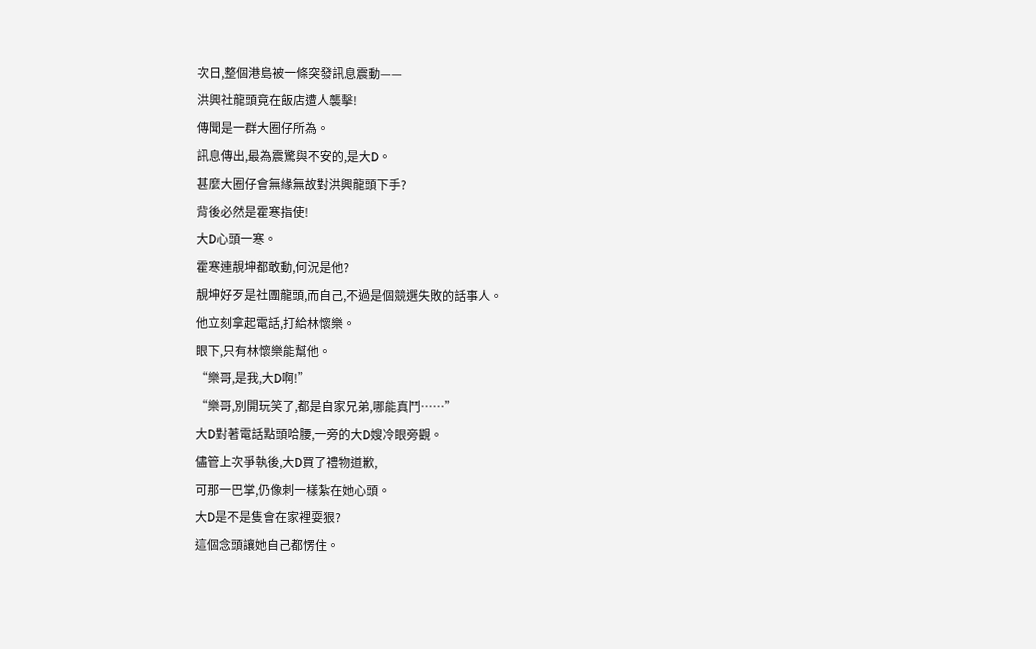次日,整個港島被一條突發訊息震動——
洪興社龍頭竟在飯店遭人襲擊!
傳聞是一群大圈仔所為。
訊息傳出,最為震驚與不安的,是大D。
甚麼大圈仔會無緣無故對洪興龍頭下手?
背後必然是霍寒指使!
大D心頭一寒。
霍寒連靚坤都敢動,何況是他?
靚坤好歹是社團龍頭,而自己,不過是個競選失敗的話事人。
他立刻拿起電話,打給林懷樂。
眼下,只有林懷樂能幫他。
“樂哥,是我,大D啊!”
“樂哥,別開玩笑了,都是自家兄弟,哪能真鬥……”
大D對著電話點頭哈腰,一旁的大D嫂冷眼旁觀。
儘管上次爭執後,大D買了禮物道歉,
可那一巴掌,仍像刺一樣紮在她心頭。
大D是不是隻會在家裡耍狠?
這個念頭讓她自己都愣住。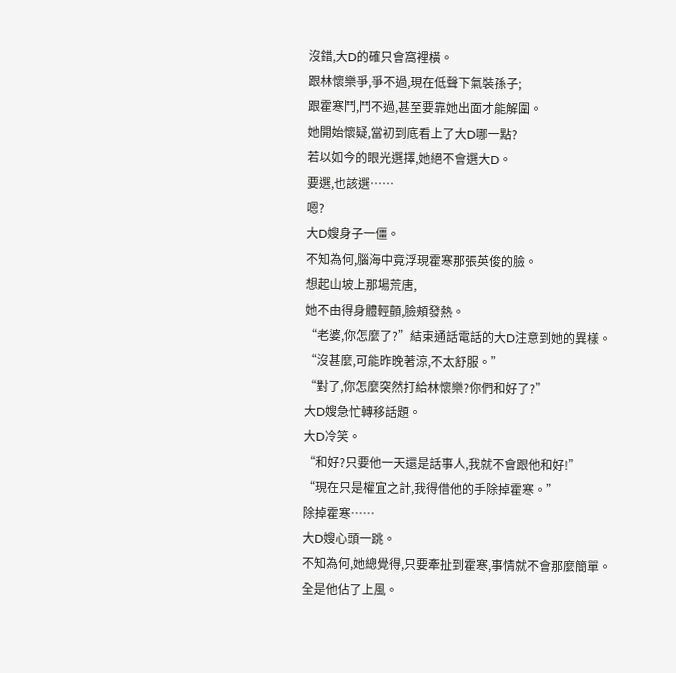沒錯,大D的確只會窩裡橫。
跟林懷樂爭,爭不過,現在低聲下氣裝孫子;
跟霍寒鬥,鬥不過,甚至要靠她出面才能解圍。
她開始懷疑,當初到底看上了大D哪一點?
若以如今的眼光選擇,她絕不會選大D。
要選,也該選……
嗯?
大D嫂身子一僵。
不知為何,腦海中竟浮現霍寒那張英俊的臉。
想起山坡上那場荒唐,
她不由得身體輕顫,臉頰發熱。
“老婆,你怎麼了?”結束通話電話的大D注意到她的異樣。
“沒甚麼,可能昨晚著涼,不太舒服。”
“對了,你怎麼突然打給林懷樂?你們和好了?”
大D嫂急忙轉移話題。
大D冷笑。
“和好?只要他一天還是話事人,我就不會跟他和好!”
“現在只是權宜之計,我得借他的手除掉霍寒。”
除掉霍寒……
大D嫂心頭一跳。
不知為何,她總覺得,只要牽扯到霍寒,事情就不會那麼簡單。
全是他佔了上風。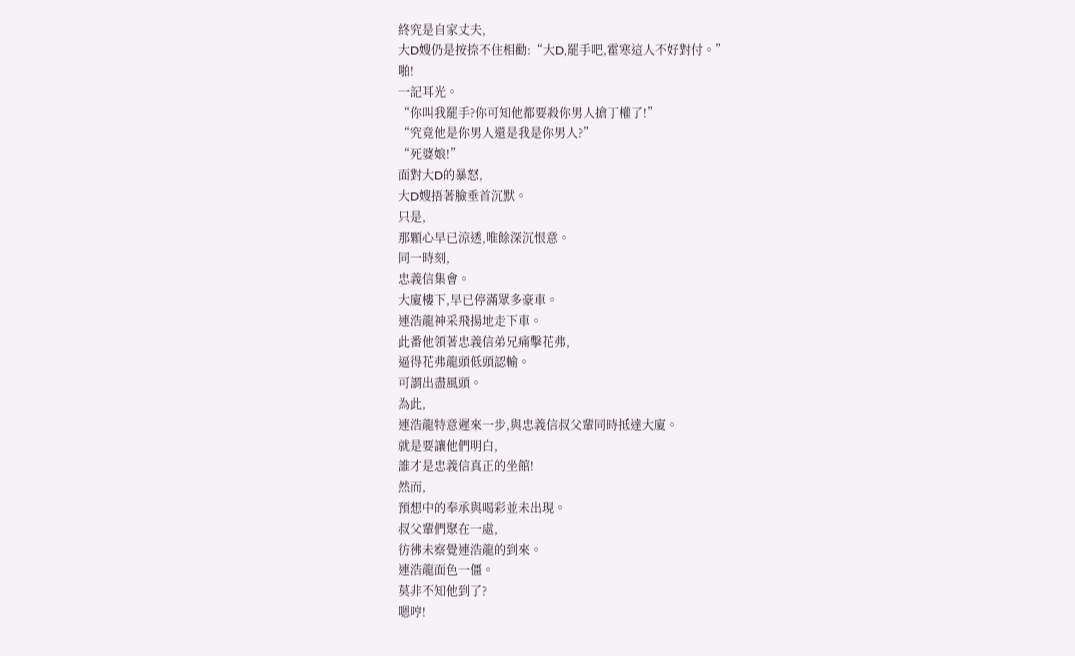終究是自家丈夫,
大D嫂仍是按捺不住相勸:“大D,罷手吧,霍寒這人不好對付。”
啪!
一記耳光。
“你叫我罷手?你可知他都要殺你男人搶丁權了!”
“究竟他是你男人還是我是你男人?”
“死婆娘!”
面對大D的暴怒,
大D嫂捂著臉垂首沉默。
只是,
那顆心早已涼透,唯餘深沉恨意。
同一時刻,
忠義信集會。
大廈樓下,早已停滿眾多豪車。
連浩龍神采飛揚地走下車。
此番他領著忠義信弟兄痛擊花弗,
逼得花弗龍頭低頭認輸。
可謂出盡風頭。
為此,
連浩龍特意遲來一步,與忠義信叔父輩同時抵達大廈。
就是要讓他們明白,
誰才是忠義信真正的坐館!
然而,
預想中的奉承與喝彩並未出現。
叔父輩們聚在一處,
彷彿未察覺連浩龍的到來。
連浩龍面色一僵。
莫非不知他到了?
嗯哼!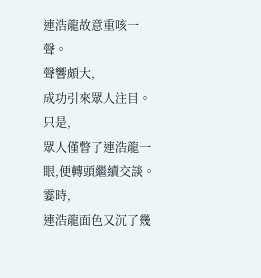連浩龍故意重咳一聲。
聲響頗大,
成功引來眾人注目。
只是,
眾人僅瞥了連浩龍一眼,便轉頭繼續交談。
霎時,
連浩龍面色又沉了幾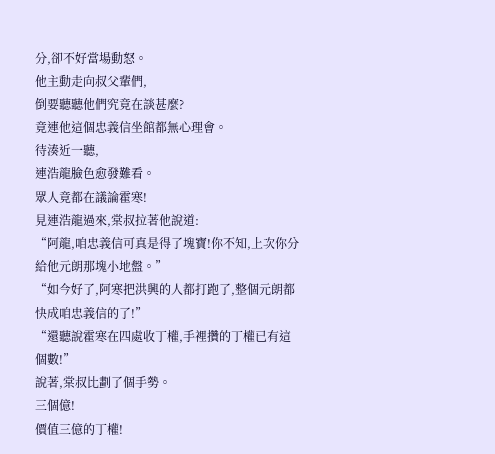分,卻不好當場動怒。
他主動走向叔父輩們,
倒要聽聽他們究竟在談甚麼?
竟連他這個忠義信坐館都無心理會。
待湊近一聽,
連浩龍臉色愈發難看。
眾人竟都在議論霍寒!
見連浩龍過來,棠叔拉著他說道:
“阿龍,咱忠義信可真是得了塊寶!你不知,上次你分給他元朗那塊小地盤。”
“如今好了,阿寒把洪興的人都打跑了,整個元朗都快成咱忠義信的了!”
“還聽說霍寒在四處收丁權,手裡攢的丁權已有這個數!”
說著,棠叔比劃了個手勢。
三個億!
價值三億的丁權!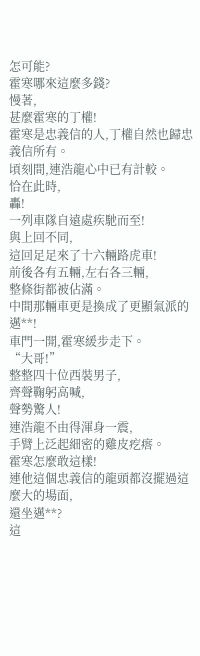怎可能?
霍寒哪來這麼多錢?
慢著,
甚麼霍寒的丁權!
霍寒是忠義信的人,丁權自然也歸忠義信所有。
頃刻間,連浩龍心中已有計較。
恰在此時,
轟!
一列車隊自遠處疾馳而至!
與上回不同,
這回足足來了十六輛路虎車!
前後各有五輛,左右各三輛,
整條街都被佔滿。
中間那輛車更是換成了更顯氣派的邁**!
車門一開,霍寒緩步走下。
“大哥!”
整整四十位西裝男子,
齊聲鞠躬高喊,
聲勢驚人!
連浩龍不由得渾身一震,
手臂上泛起細密的雞皮疙瘩。
霍寒怎麼敢這樣!
連他這個忠義信的龍頭都沒擺過這麼大的場面,
還坐邁**?
這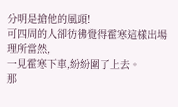分明是搶他的風頭!
可四周的人卻彷彿覺得霍寒這樣出場理所當然,
一見霍寒下車,紛紛圍了上去。
那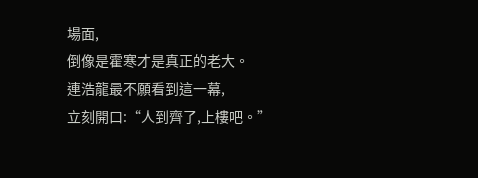場面,
倒像是霍寒才是真正的老大。
連浩龍最不願看到這一幕,
立刻開口:“人到齊了,上樓吧。”